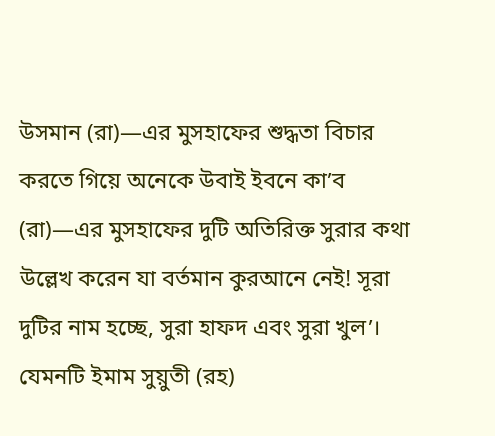উসমান (রা)—এর মুসহাফের শুদ্ধতা বিচার করতে গিয়ে অনেকে উবাই ইবনে কা’ব (রা)—এর মুসহাফের দুটি অতিরিক্ত সুরার কথা উল্লেখ করেন যা বর্তমান কুরআনে নেই! সূরা দুটির নাম হচ্ছে, সুরা হাফদ এবং সুরা খুল’।
যেমনটি ইমাম সুয়ুতী (রহ)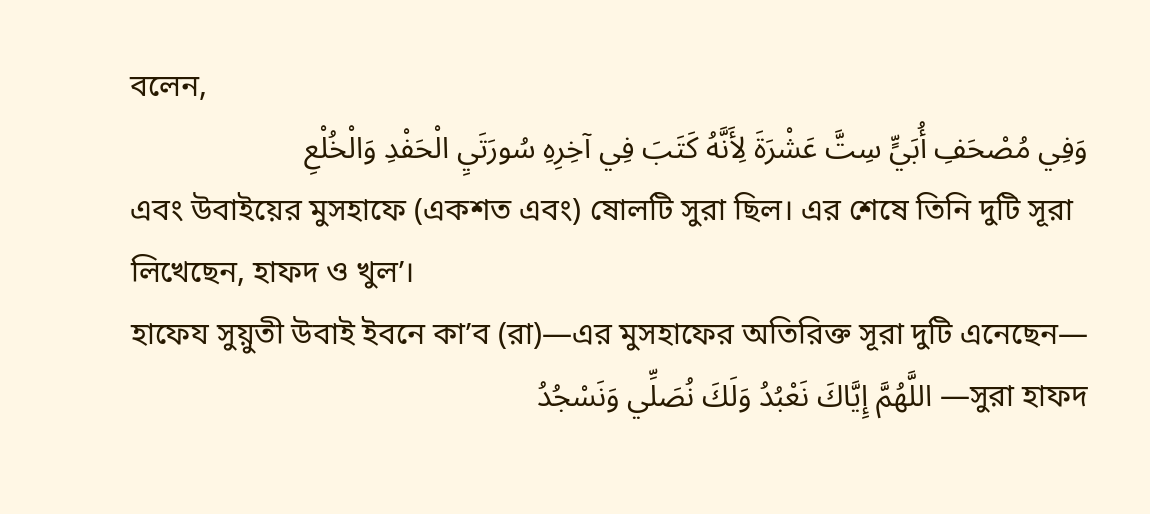বলেন,
وَفِي مُصْحَفِ أُبَيٍّ سِتَّ عَشْرَةَ لِأَنَّهُ كَتَبَ فِي آخِرِهِ سُورَتَيِ الْحَفْدِ وَالْخُلْعِ
এবং উবাইয়ের মুসহাফে (একশত এবং) ষোলটি সুরা ছিল। এর শেষে তিনি দুটি সূরা লিখেছেন, হাফদ ও খুল’।
হাফেয সুয়ুতী উবাই ইবনে কা’ব (রা)—এর মুসহাফের অতিরিক্ত সূরা দুটি এনেছেন—
সুরা হাফদ— اللَّهُمَّ إِيَّاكَ نَعْبُدُ وَلَكَ نُصَلِّي وَنَسْجُدُ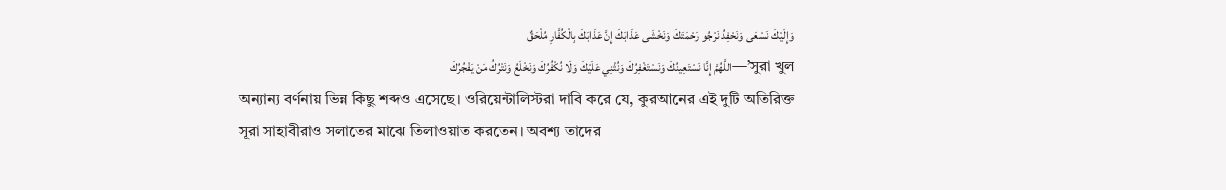وَإِلَيْكَ نَسْعَى وَنَحْفِدُ نَرْجُو رَحْمَتَكَ وَنَخْشَى عَذَابَكَ إِنَّ عَذَابَكَ بِالْكُفَّارِ مُلْحَقٌ
সুরা খুল’—اللَّهُمَّ إِنَّا نَسْتَعِينُكَ وَنَسْتَغْفِرُكَ وَنُثْنِي عَلَيْكَ وَلَا نُكْفُرُكَ وَنَخْلَعُ وَنَتْرُكُ مَنْ يَفْجُرُكَ
অন্যান্য বর্ণনায় ভিন্ন কিছু শব্দও এসেছে। ওরিয়েন্টালিস্টরা দাবি করে যে, কুরআনের এই দুটি অতিরিক্ত সূরা সাহাবীরাও সলাতের মাঝে তিলাওয়াত করতেন। অবশ্য তাদের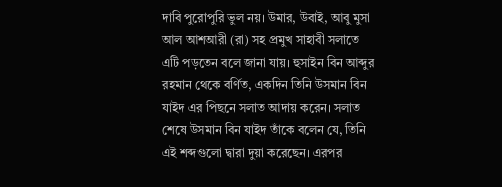দাবি পুরোপুরি ভুল নয়। উমার, উবাই, আবু মুসা আল আশআরী (রা) সহ প্রমুখ সাহাবী সলাতে এটি পড়তেন বলে জানা যায়। হুসাইন বিন আব্দুর রহমান থেকে বর্ণিত, একদিন তিনি উসমান বিন যাইদ এর পিছনে সলাত আদায় করেন। সলাত শেষে উসমান বিন যাইদ তাঁকে বলেন যে, তিনি এই শব্দগুলো দ্বারা দুয়া করেছেন। এরপর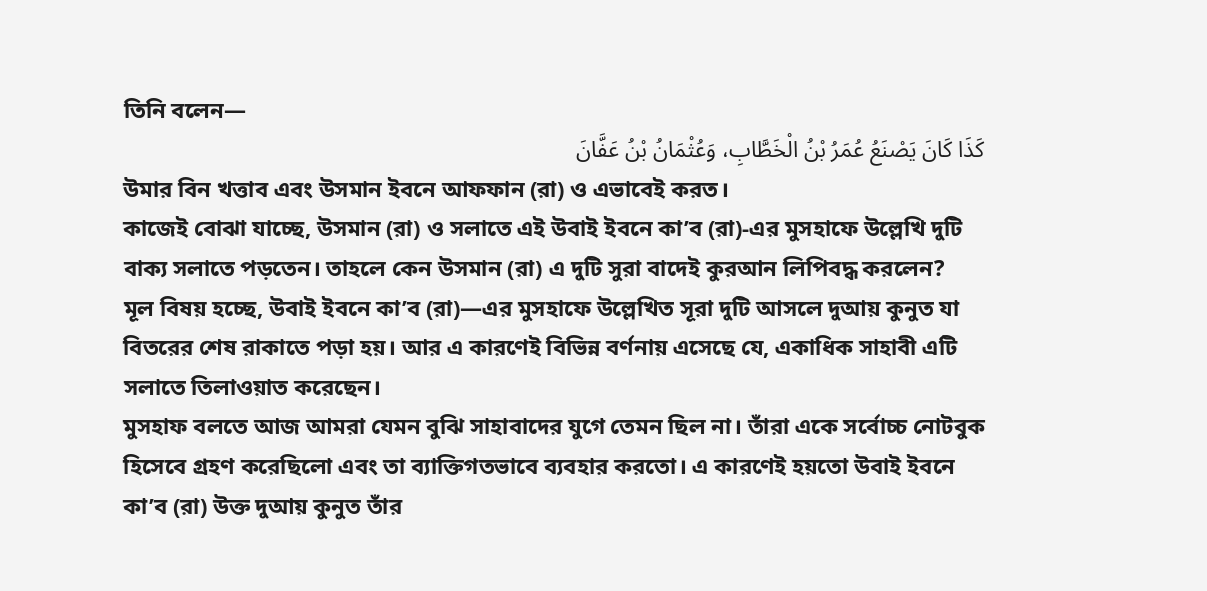তিনি বলেন—
كَذَا كَانَ يَصْنَعُ عُمَرُ بْنُ الْخَطَّابِ، وَعُثْمَانُ بْنُ عَفَّانَ
উমার বিন খত্তাব এবং উসমান ইবনে আফফান (রা) ও এভাবেই করত।
কাজেই বোঝা যাচ্ছে, উসমান (রা) ও সলাতে এই উবাই ইবনে কা’ব (রা)-এর মুসহাফে উল্লেখি দুটি বাক্য সলাতে পড়তেন। তাহলে কেন উসমান (রা) এ দুটি সুরা বাদেই কুরআন লিপিবদ্ধ করলেন?
মূল বিষয় হচ্ছে, উবাই ইবনে কা’ব (রা)—এর মুসহাফে উল্লেখিত সূরা দুটি আসলে দুআয় কুনুত যা বিতরের শেষ রাকাতে পড়া হয়। আর এ কারণেই বিভিন্ন বর্ণনায় এসেছে যে, একাধিক সাহাবী এটি সলাতে তিলাওয়াত করেছেন।
মুসহাফ বলতে আজ আমরা যেমন বুঝি সাহাবাদের যুগে তেমন ছিল না। তাঁরা একে সর্বোচ্চ নোটবুক হিসেবে গ্রহণ করেছিলো এবং তা ব্যাক্তিগতভাবে ব্যবহার করতো। এ কারণেই হয়তো উবাই ইবনে কা’ব (রা) উক্ত দুআয় কুনুত তাঁর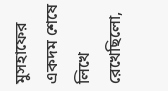মুসহাফের একদম শেষে লিখে রেখেছিলো,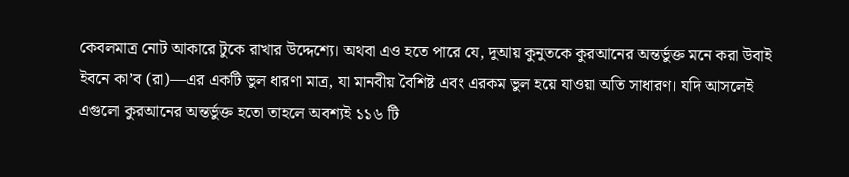কেবলমাত্র নোট আকারে টুকে রাখার উদ্দেশ্যে। অথবা এও হতে পারে যে, দুআয় কুনুতকে কুরআনের অন্তর্ভুক্ত মনে করা উবাই ইবনে কা’ব (রা)—এর একটি ভুল ধারণা মাত্র, যা মানবীয় বৈশিষ্ট এবং এরকম ভুল হয়ে যাওয়া অতি সাধারণ। যদি আসলেই এগুলো কুরআনের অন্তর্ভুক্ত হতো তাহলে অবশ্যই ১১৬ টি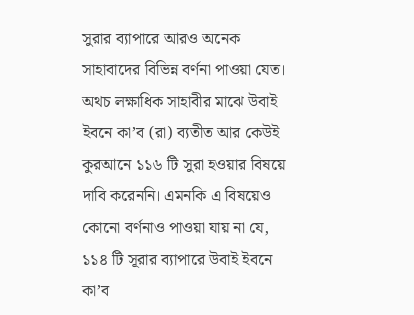সুরার ব্যাপারে আরও অনেক সাহাবাদের বিভিন্ন বর্ণনা পাওয়া যেত। অথচ লক্ষাধিক সাহাবীর মাঝে উবাই ইবনে কা’ব (রা) ব্যতীত আর কেউই কুরআনে ১১৬ টি সুরা হওয়ার বিষয়ে দাবি করেননি। এমনকি এ বিষয়েও কোনো বর্ণনাও পাওয়া যায় না যে, ১১৪ টি সূরার ব্যাপারে উবাই ইবনে কা’ব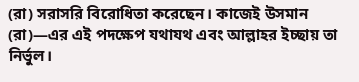(রা) সরাসরি বিরোধিতা করেছেন। কাজেই উসমান (রা)—এর এই পদক্ষেপ যথাযথ এবং আল্লাহর ইচ্ছায় তা নির্ভুল।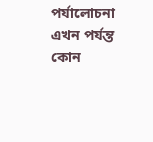পর্যালোচনা
এখন পর্যন্ত কোন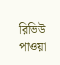রিভিউ পাওয়া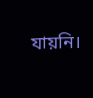যায়নি।